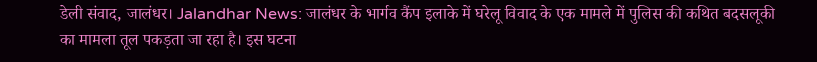डेली संवाद, जालंधर। Jalandhar News: जालंधर के भार्गव कैंप इलाके में घरेलू विवाद के एक मामले में पुलिस की कथित बदसलूकी का मामला तूल पकड़ता जा रहा है। इस घटना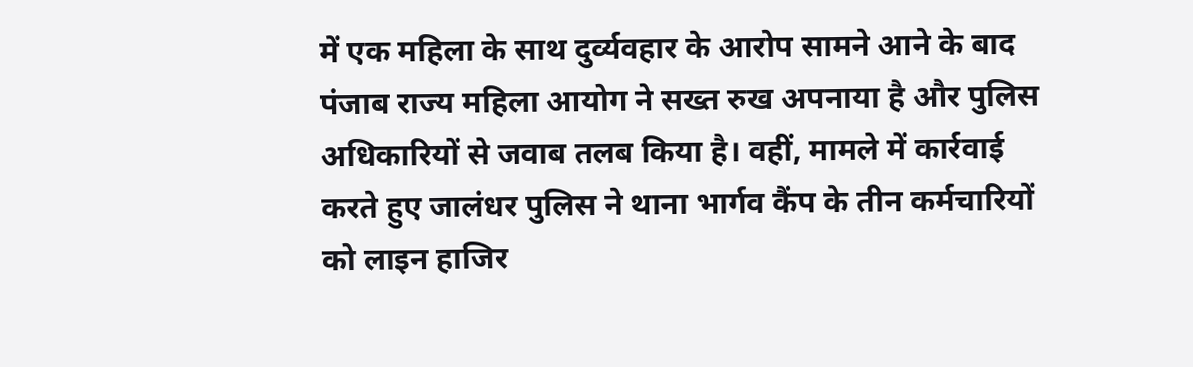में एक महिला के साथ दुर्व्यवहार के आरोप सामने आने के बाद पंजाब राज्य महिला आयोग ने सख्त रुख अपनाया है और पुलिस अधिकारियों से जवाब तलब किया है। वहीं, मामले में कार्रवाई करते हुए जालंधर पुलिस ने थाना भार्गव कैंप के तीन कर्मचारियों को लाइन हाजिर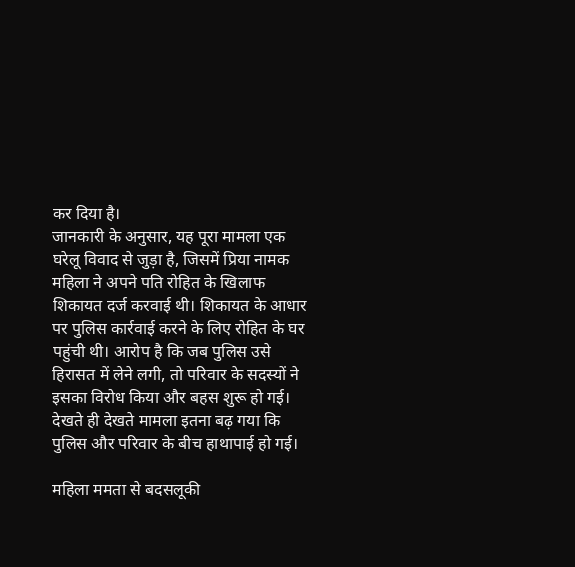कर दिया है।
जानकारी के अनुसार, यह पूरा मामला एक घरेलू विवाद से जुड़ा है, जिसमें प्रिया नामक महिला ने अपने पति रोहित के खिलाफ शिकायत दर्ज करवाई थी। शिकायत के आधार पर पुलिस कार्रवाई करने के लिए रोहित के घर पहुंची थी। आरोप है कि जब पुलिस उसे हिरासत में लेने लगी, तो परिवार के सदस्यों ने इसका विरोध किया और बहस शुरू हो गई। देखते ही देखते मामला इतना बढ़ गया कि पुलिस और परिवार के बीच हाथापाई हो गई।

महिला ममता से बदसलूकी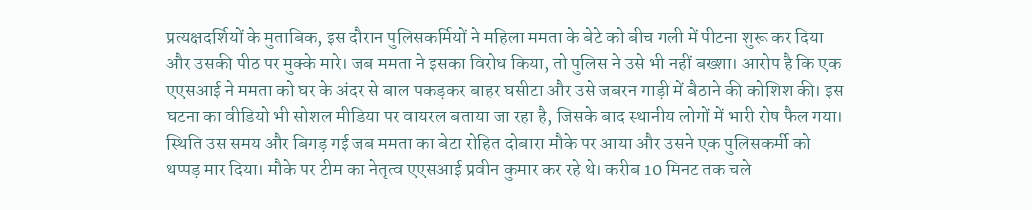प्रत्यक्षदर्शियों के मुताबिक, इस दौरान पुलिसकर्मियों ने महिला ममता के बेटे को बीच गली में पीटना शुरू कर दिया और उसकी पीठ पर मुक्के मारे। जब ममता ने इसका विरोध किया, तो पुलिस ने उसे भी नहीं बख्शा। आरोप है कि एक एएसआई ने ममता को घर के अंदर से बाल पकड़कर बाहर घसीटा और उसे जबरन गाड़ी में बैठाने की कोशिश की। इस घटना का वीडियो भी सोशल मीडिया पर वायरल बताया जा रहा है, जिसके बाद स्थानीय लोगों में भारी रोष फैल गया।
स्थिति उस समय और बिगड़ गई जब ममता का बेटा रोहित दोबारा मौके पर आया और उसने एक पुलिसकर्मी को थप्पड़ मार दिया। मौके पर टीम का नेतृत्व एएसआई प्रवीन कुमार कर रहे थे। करीब 10 मिनट तक चले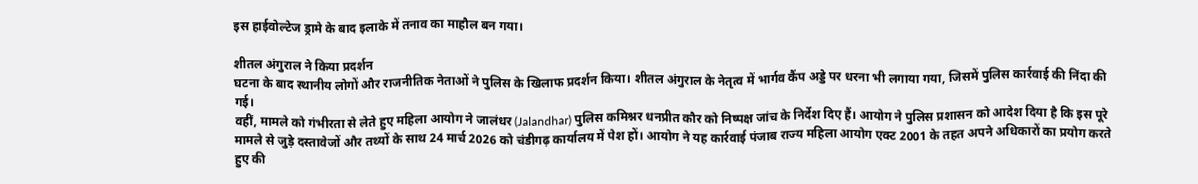इस हाईवोल्टेज ड्रामे के बाद इलाके में तनाव का माहौल बन गया।

शीतल अंगुराल ने किया प्रदर्शन
घटना के बाद स्थानीय लोगों और राजनीतिक नेताओं ने पुलिस के खिलाफ प्रदर्शन किया। शीतल अंगुराल के नेतृत्व में भार्गव कैंप अड्डे पर धरना भी लगाया गया, जिसमें पुलिस कार्रवाई की निंदा की गई।
वहीं, मामले को गंभीरता से लेते हुए महिला आयोग ने जालंधर (Jalandhar) पुलिस कमिश्नर धनप्रीत कौर को निष्पक्ष जांच के निर्देश दिए हैं। आयोग ने पुलिस प्रशासन को आदेश दिया है कि इस पूरे मामले से जुड़े दस्तावेजों और तथ्यों के साथ 24 मार्च 2026 को चंडीगढ़ कार्यालय में पेश हों। आयोग ने यह कार्रवाई पंजाब राज्य महिला आयोग एक्ट 2001 के तहत अपने अधिकारों का प्रयोग करते हुए की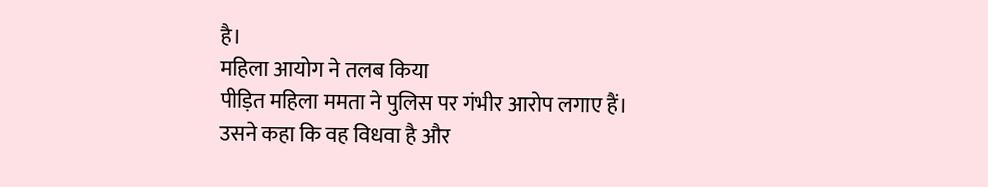है।
महिला आयोग ने तलब किया
पीड़ित महिला ममता ने पुलिस पर गंभीर आरोप लगाए हैं। उसने कहा कि वह विधवा है और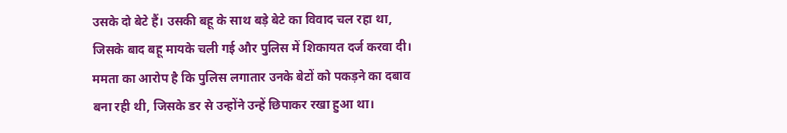उसके दो बेटे हैं। उसकी बहू के साथ बड़े बेटे का विवाद चल रहा था, जिसके बाद बहू मायके चली गई और पुलिस में शिकायत दर्ज करवा दी। ममता का आरोप है कि पुलिस लगातार उनके बेटों को पकड़ने का दबाव बना रही थी, जिसके डर से उन्होंने उन्हें छिपाकर रखा हुआ था।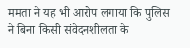ममता ने यह भी आरोप लगाया कि पुलिस ने बिना किसी संवेदनशीलता के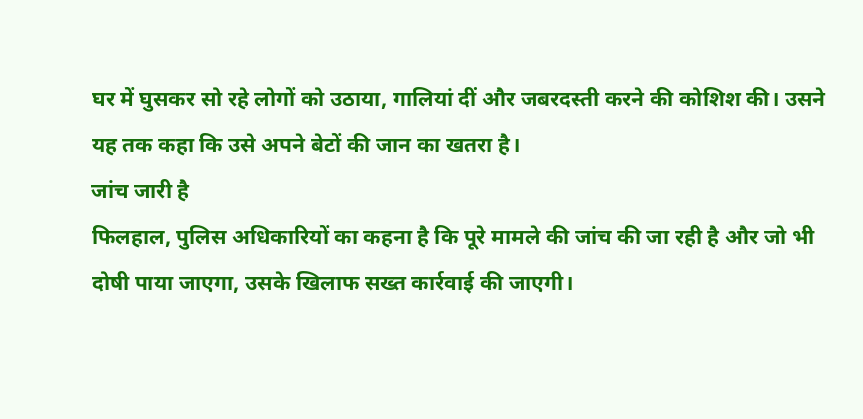घर में घुसकर सो रहे लोगों को उठाया, गालियां दीं और जबरदस्ती करने की कोशिश की। उसने यह तक कहा कि उसे अपने बेटों की जान का खतरा है।
जांच जारी है
फिलहाल, पुलिस अधिकारियों का कहना है कि पूरे मामले की जांच की जा रही है और जो भी दोषी पाया जाएगा, उसके खिलाफ सख्त कार्रवाई की जाएगी।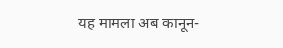यह मामला अब कानून-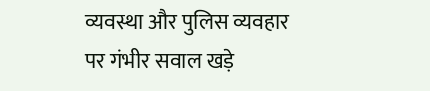व्यवस्था और पुलिस व्यवहार पर गंभीर सवाल खड़े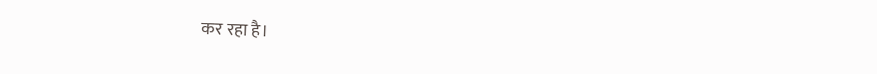कर रहा है।